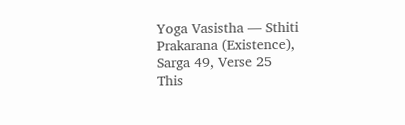Yoga Vasistha — Sthiti Prakarana (Existence), Sarga 49, Verse 25
This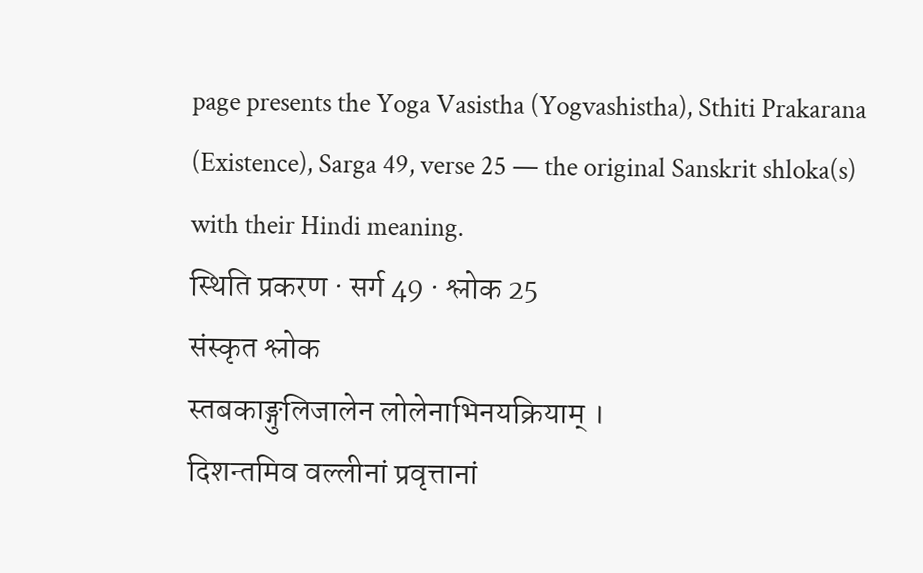page presents the Yoga Vasistha (Yogvashistha), Sthiti Prakarana (Existence), Sarga 49, verse 25 — the original Sanskrit shloka(s) with their Hindi meaning.
स्थिति प्रकरण · सर्ग 49 · श्लोक 25
संस्कृत श्लोक
स्तबकाङ्गुलिजालेन लोलेनाभिनयक्रियाम् ।
दिशन्तमिव वल्लीनां प्रवृत्तानां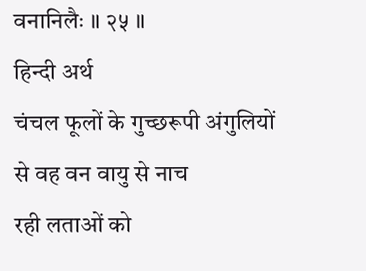वनानिलैः ॥ २५ ॥
हिन्दी अर्थ
चंचल फूलों के गुच्छरूपी अंगुलियों से वह वन वायु से नाच
रही लताओं को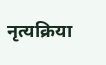नृत्यक्रिया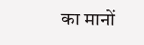का मानों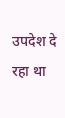उपदेश दे रहा था